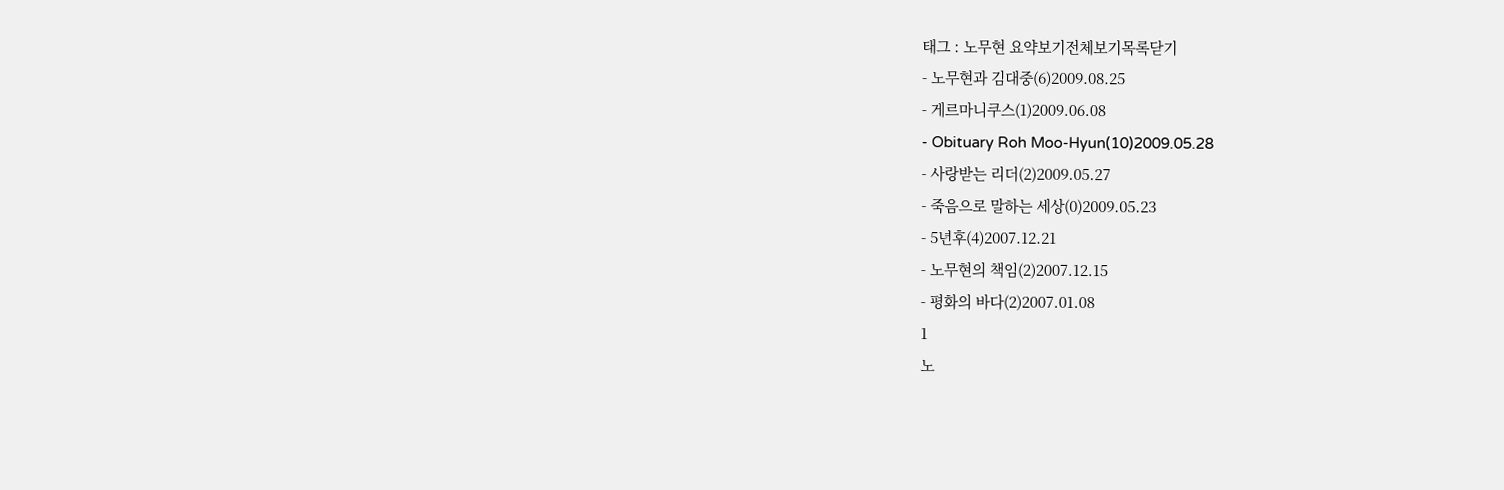태그 : 노무현 요약보기전체보기목록닫기
- 노무현과 김대중(6)2009.08.25
- 게르마니쿠스(1)2009.06.08
- Obituary Roh Moo-Hyun(10)2009.05.28
- 사랑받는 리더(2)2009.05.27
- 죽음으로 말하는 세상(0)2009.05.23
- 5년후(4)2007.12.21
- 노무현의 책임(2)2007.12.15
- 평화의 바다(2)2007.01.08
1
노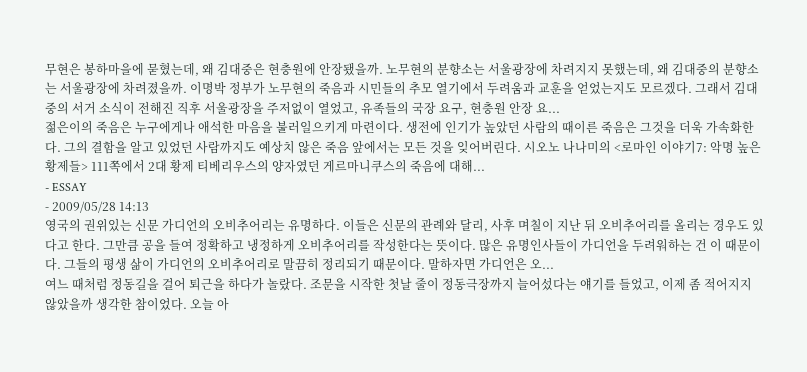무현은 봉하마을에 묻혔는데, 왜 김대중은 현충원에 안장됐을까. 노무현의 분향소는 서울광장에 차려지지 못했는데, 왜 김대중의 분향소는 서울광장에 차려졌을까. 이명박 정부가 노무현의 죽음과 시민들의 추모 열기에서 두려움과 교훈을 얻었는지도 모르겠다. 그래서 김대중의 서거 소식이 전해진 직후 서울광장을 주저없이 열었고, 유족들의 국장 요구, 현충원 안장 요...
젊은이의 죽음은 누구에게나 애석한 마음을 불러일으키게 마련이다. 생전에 인기가 높았던 사람의 때이른 죽음은 그것을 더욱 가속화한다. 그의 결함을 알고 있었던 사람까지도 예상치 않은 죽음 앞에서는 모든 것을 잊어버린다. 시오노 나나미의 <로마인 이야기7: 악명 높은 황제들> 111쪽에서 2대 황제 티베리우스의 양자였던 게르마니쿠스의 죽음에 대해...
- ESSAY
- 2009/05/28 14:13
영국의 권위있는 신문 가디언의 오비추어리는 유명하다. 이들은 신문의 관례와 달리, 사후 며칠이 지난 뒤 오비추어리를 올리는 경우도 있다고 한다. 그만큼 공을 들여 정확하고 냉정하게 오비추어리를 작성한다는 뜻이다. 많은 유명인사들이 가디언을 두려워하는 건 이 때문이다. 그들의 평생 삶이 가디언의 오비추어리로 말끔히 정리되기 때문이다. 말하자면 가디언은 오...
여느 때처럼 정동길을 걸어 퇴근을 하다가 놀랐다. 조문을 시작한 첫날 줄이 정동극장까지 늘어섰다는 얘기를 들었고, 이제 좀 적어지지 않았을까 생각한 참이었다. 오늘 아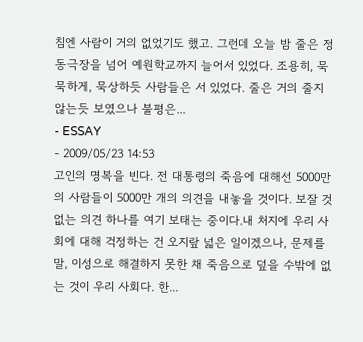침엔 사람이 거의 없었기도 했고. 그런데 오늘 밤 줄은 정동극장을 넘어 예원학교까지 늘어서 있었다. 조용히, 묵묵하게, 묵상하듯 사람들은 서 있었다. 줄은 거의 줄지 않는듯 보였으나 불평은...
- ESSAY
- 2009/05/23 14:53
고인의 명복을 빈다. 전 대통령의 죽음에 대해선 5000만의 사람들이 5000만 개의 의견을 내놓을 것이다. 보잘 것 없는 의견 하나를 여기 보태는 중이다.내 처지에 우리 사회에 대해 걱정하는 건 오지랖 넓은 일이겠으나, 문제를 말, 이성으로 해결하지 못한 채 죽음으로 덮을 수밖에 없는 것이 우리 사회다. 한...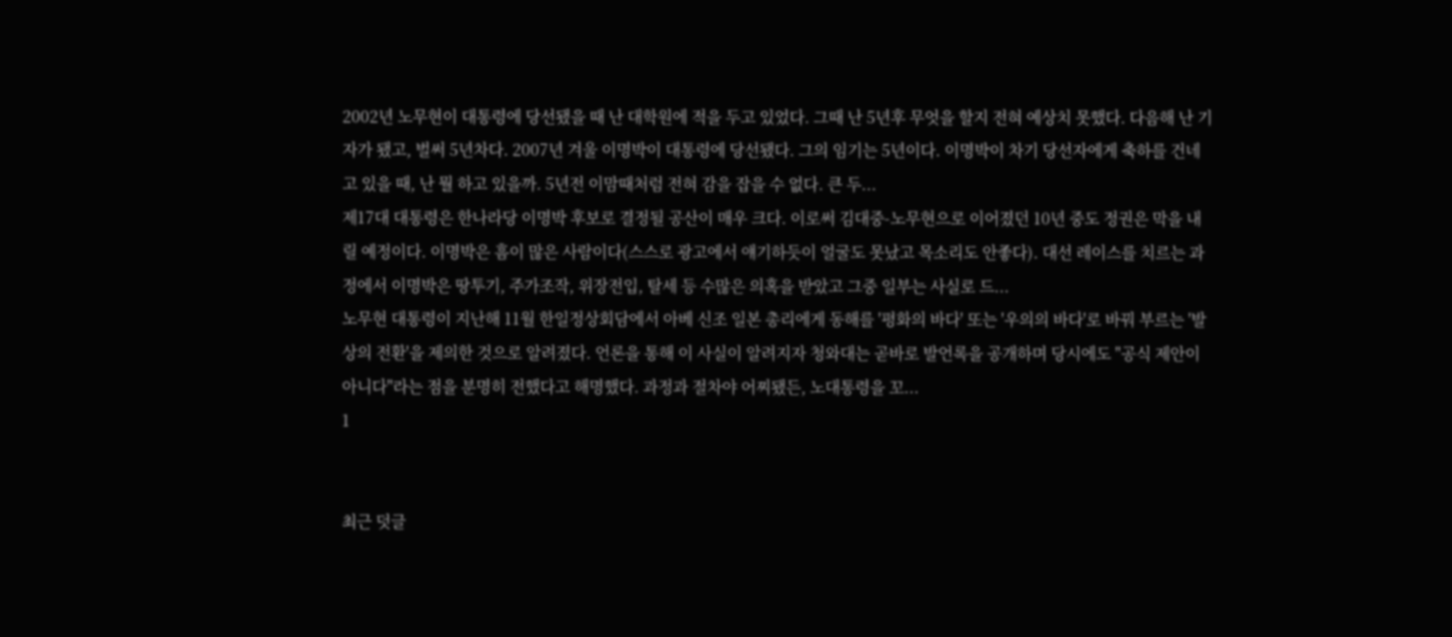2002년 노무현이 대통령에 당선됐을 때 난 대학원에 적을 두고 있었다. 그때 난 5년후 무엇을 할지 전혀 예상치 못했다. 다음해 난 기자가 됐고, 벌써 5년차다. 2007년 겨울 이명박이 대통령에 당선됐다. 그의 임기는 5년이다. 이명박이 차기 당선자에게 축하를 건네고 있을 때, 난 뭘 하고 있을까. 5년전 이맘때처럼 전혀 감을 잡을 수 없다. 큰 두...
제17대 대통령은 한나라당 이명박 후보로 결정될 공산이 매우 크다. 이로써 김대중-노무현으로 이어졌던 10년 중도 정권은 막을 내릴 예정이다. 이명박은 흠이 많은 사람이다(스스로 광고에서 얘기하듯이 얼굴도 못났고 목소리도 안좋다). 대선 레이스를 치르는 과정에서 이명박은 땅투기, 주가조작, 위장전입, 탈세 등 수많은 의혹을 받았고 그중 일부는 사실로 드...
노무현 대통령이 지난해 11월 한일정상회담에서 아베 신조 일본 총리에게 동해를 '평화의 바다' 또는 '우의의 바다'로 바꿔 부르는 '발상의 전환'을 제의한 것으로 알려졌다. 언론을 통해 이 사실이 알려지자 청와대는 곧바로 발언록을 공개하며 당시에도 "공식 제안이 아니다"라는 점을 분명히 전했다고 해명했다. 과정과 절차야 어찌됐든, 노대통령을 꼬...
1


최근 덧글